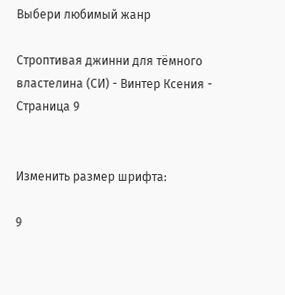Выбери любимый жанр

Строптивая джинни для тёмного властелина (СИ) - Винтер Ксения - Страница 9


Изменить размер шрифта:

9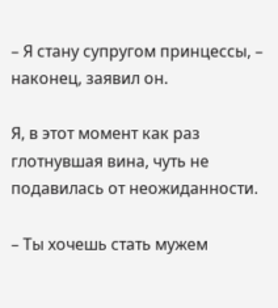– Я стану супругом принцессы, – наконец, заявил он.

Я, в этот момент как раз глотнувшая вина, чуть не подавилась от неожиданности.

– Ты хочешь стать мужем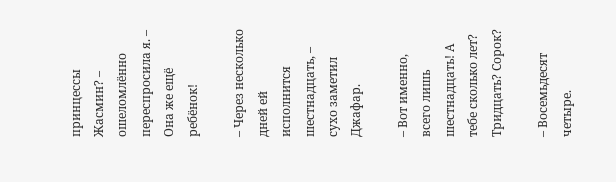принцессы Жасмин? – ошеломлённо переспросила я. – Она же ещё ребёнок!

– Через несколько дней ей исполнится шестнадцать, – сухо заметил Джафар.

– Вот именно, всего лишь шестнадцать! А тебе сколько лет? Тридцать? Сорок?

– Восемьдесят четыре.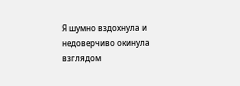Я шумно вздохнула и недоверчиво окинула взглядом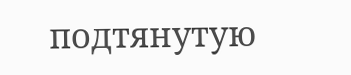подтянутую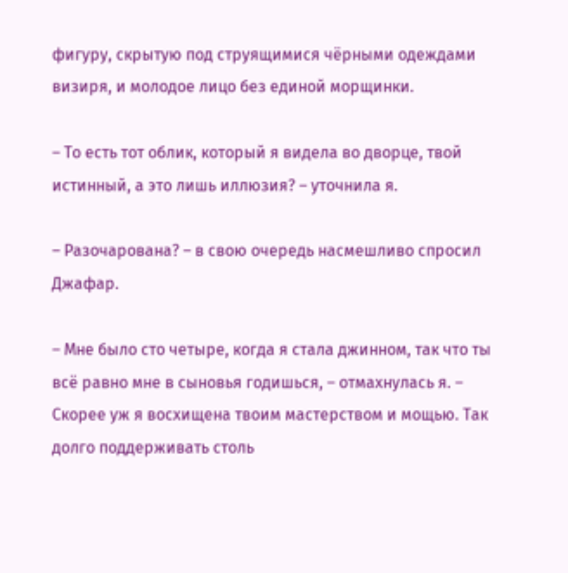фигуру, скрытую под струящимися чёрными одеждами визиря, и молодое лицо без единой морщинки.

– То есть тот облик, который я видела во дворце, твой истинный, а это лишь иллюзия? – уточнила я.

– Разочарована? – в свою очередь насмешливо спросил Джафар.

– Мне было сто четыре, когда я стала джинном, так что ты всё равно мне в сыновья годишься, – отмахнулась я. – Скорее уж я восхищена твоим мастерством и мощью. Так долго поддерживать столь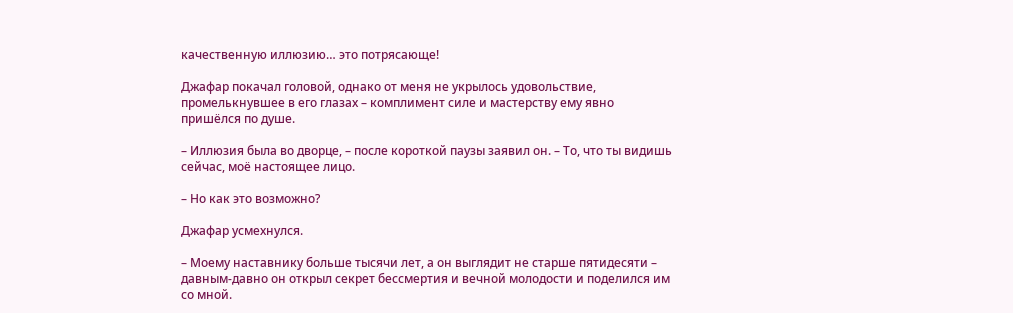качественную иллюзию… это потрясающе!

Джафар покачал головой, однако от меня не укрылось удовольствие, промелькнувшее в его глазах – комплимент силе и мастерству ему явно пришёлся по душе.

– Иллюзия была во дворце, – после короткой паузы заявил он. – То, что ты видишь  сейчас, моё настоящее лицо.

– Но как это возможно?

Джафар усмехнулся.

– Моему наставнику больше тысячи лет, а он выглядит не старше пятидесяти – давным-давно он открыл секрет бессмертия и вечной молодости и поделился им со мной.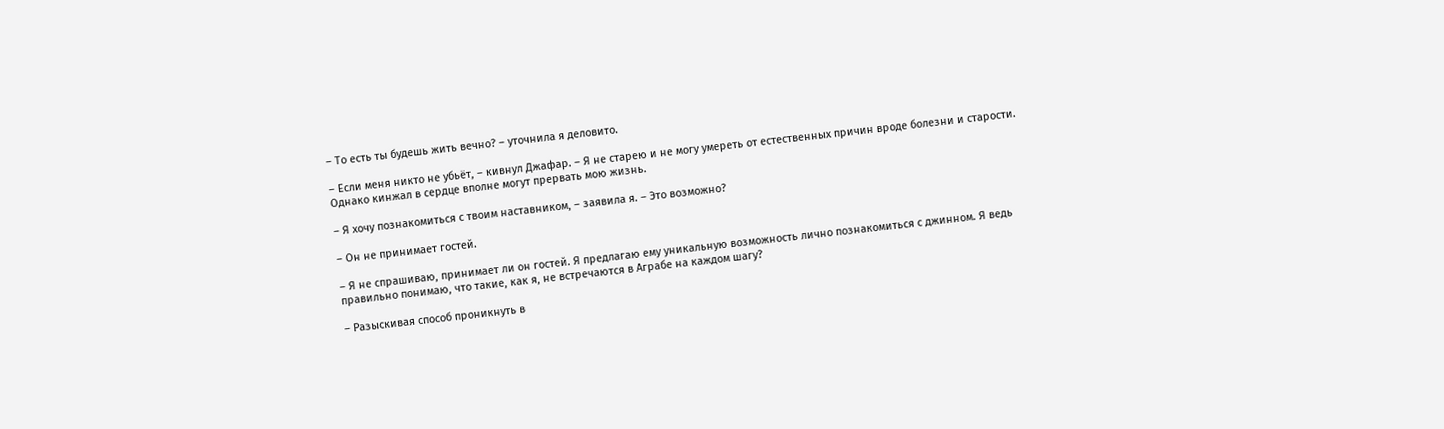– То есть ты будешь жить вечно? – уточнила я деловито.

– Если меня никто не убьёт, – кивнул Джафар. – Я не старею и не могу умереть от естественных причин вроде болезни и старости. Однако кинжал в сердце вполне могут прервать мою жизнь.

– Я хочу познакомиться с твоим наставником, – заявила я. – Это возможно?

– Он не принимает гостей.

– Я не спрашиваю, принимает ли он гостей. Я предлагаю ему уникальную возможность лично познакомиться с джинном. Я ведь правильно понимаю, что такие, как я, не встречаются в Аграбе на каждом шагу?

– Разыскивая способ проникнуть в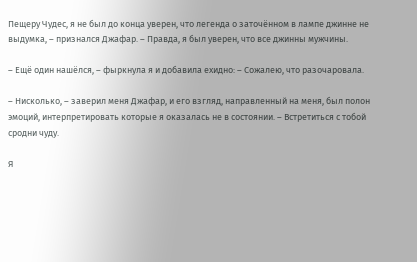Пещеру Чудес, я не был до конца уверен, что легенда о заточённом в лампе джинне не выдумка, – признался Джафар. – Правда, я был уверен, что все джинны мужчины.

– Ещё один нашёлся, – фыркнула я и добавила ехидно: – Сожалею, что разочаровала.

– Нисколько, – заверил меня Джафар, и его взгляд, направленный на меня, был полон эмоций, интерпретировать которые я оказалась не в состоянии. – Встретиться с тобой сродни чуду.

Я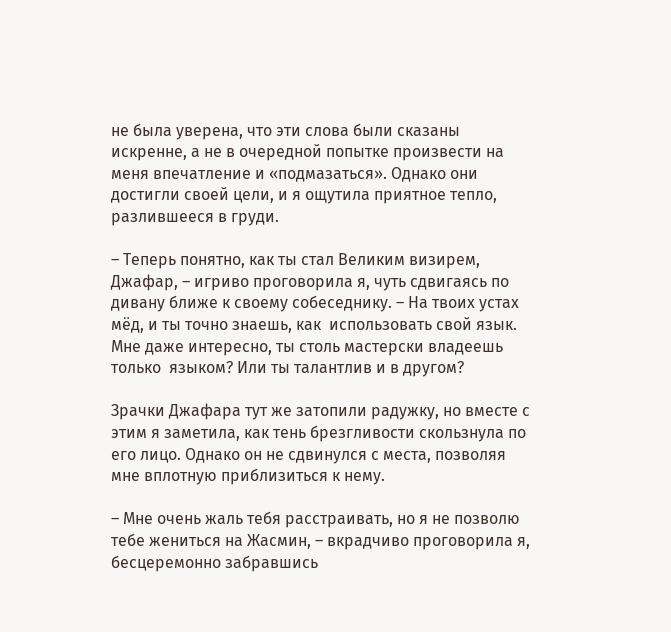не была уверена, что эти слова были сказаны искренне, а не в очередной попытке произвести на меня впечатление и «подмазаться». Однако они достигли своей цели, и я ощутила приятное тепло, разлившееся в груди.

– Теперь понятно, как ты стал Великим визирем, Джафар, – игриво проговорила я, чуть сдвигаясь по дивану ближе к своему собеседнику. – На твоих устах мёд, и ты точно знаешь, как  использовать свой язык. Мне даже интересно, ты столь мастерски владеешь только  языком? Или ты талантлив и в другом?

Зрачки Джафара тут же затопили радужку, но вместе с этим я заметила, как тень брезгливости скользнула по его лицо. Однако он не сдвинулся с места, позволяя мне вплотную приблизиться к нему.

– Мне очень жаль тебя расстраивать, но я не позволю тебе жениться на Жасмин, – вкрадчиво проговорила я, бесцеремонно забравшись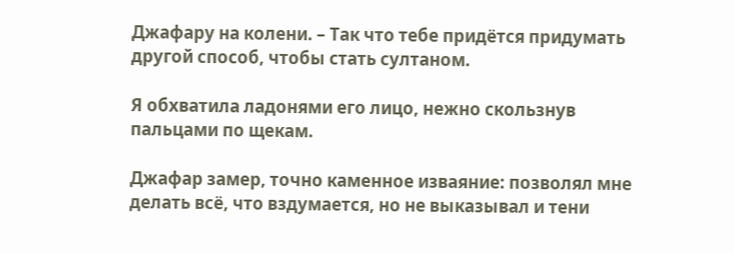Джафару на колени. – Так что тебе придётся придумать другой способ, чтобы стать султаном.

Я обхватила ладонями его лицо, нежно скользнув пальцами по щекам.

Джафар замер, точно каменное изваяние: позволял мне делать всё, что вздумается, но не выказывал и тени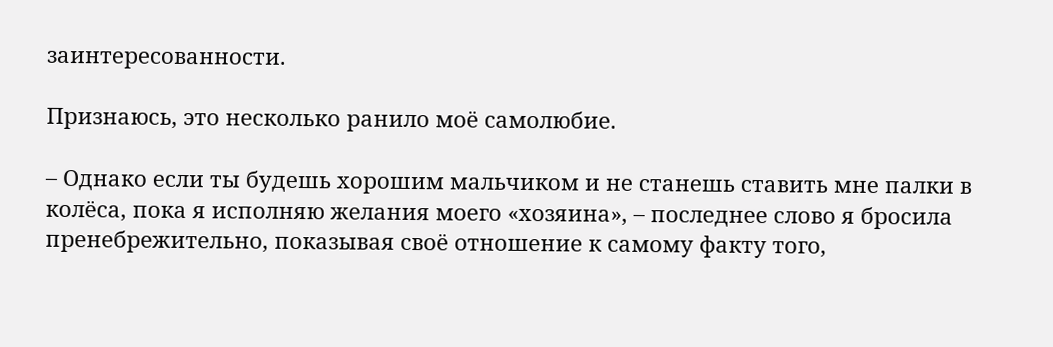заинтересованности.

Признаюсь, это несколько ранило моё самолюбие.

– Однако если ты будешь хорошим мальчиком и не станешь ставить мне палки в колёса, пока я исполняю желания моего «хозяина», – последнее слово я бросила пренебрежительно, показывая своё отношение к самому факту того,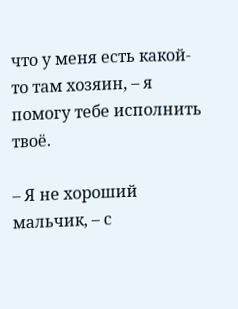что у меня есть какой-то там хозяин, – я помогу тебе исполнить твоё.

– Я не хороший мальчик, – с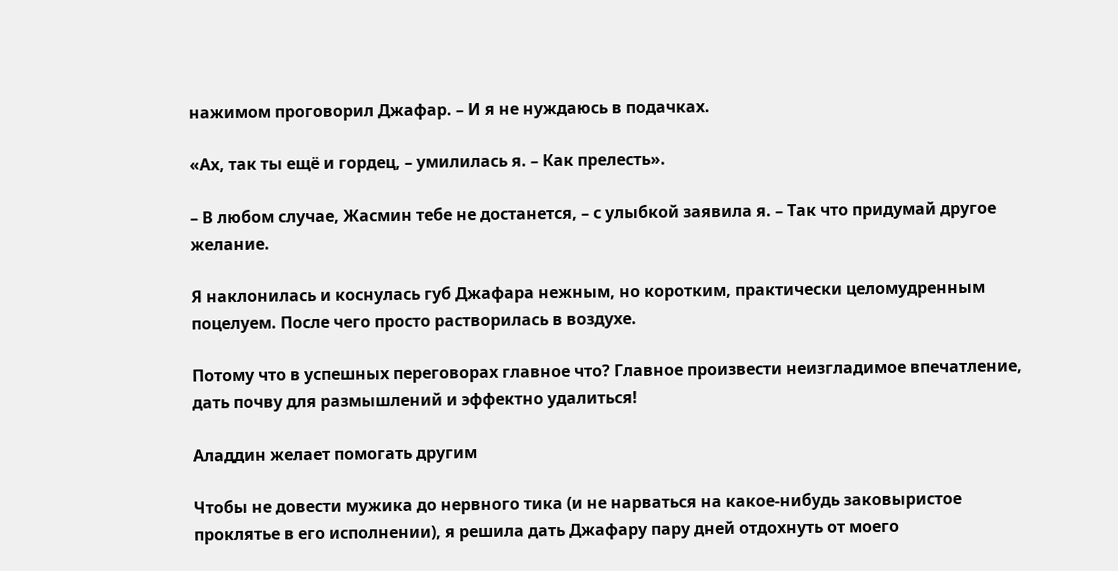нажимом проговорил Джафар. – И я не нуждаюсь в подачках.

«Ах, так ты ещё и гордец, – умилилась я. – Как прелесть».

– В любом случае, Жасмин тебе не достанется, – с улыбкой заявила я. – Так что придумай другое желание.

Я наклонилась и коснулась губ Джафара нежным, но коротким, практически целомудренным поцелуем. После чего просто растворилась в воздухе.

Потому что в успешных переговорах главное что? Главное произвести неизгладимое впечатление, дать почву для размышлений и эффектно удалиться!

Аладдин желает помогать другим

Чтобы не довести мужика до нервного тика (и не нарваться на какое-нибудь заковыристое проклятье в его исполнении), я решила дать Джафару пару дней отдохнуть от моего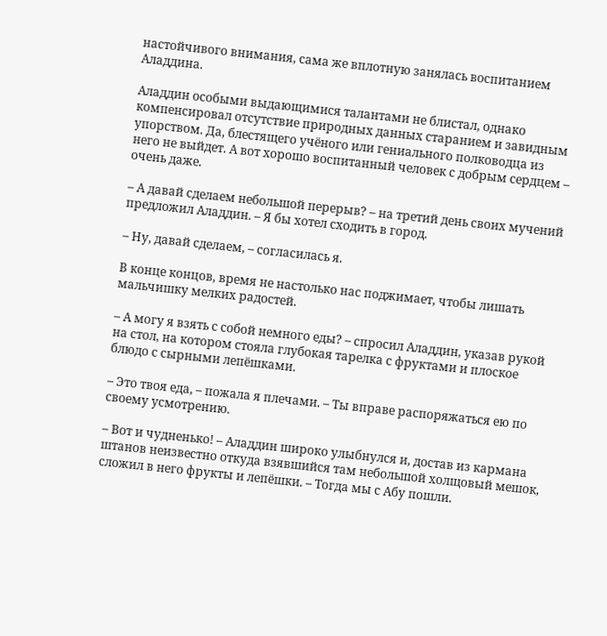настойчивого внимания, сама же вплотную занялась воспитанием Аладдина.

Аладдин особыми выдающимися талантами не блистал, однако компенсировал отсутствие природных данных старанием и завидным упорством. Да, блестящего учёного или гениального полководца из него не выйдет. А вот хорошо воспитанный человек с добрым сердцем – очень даже.

– А давай сделаем небольшой перерыв? – на третий день своих мучений предложил Аладдин. – Я бы хотел сходить в город.

– Ну, давай сделаем, – согласилась я.

В конце концов, время не настолько нас поджимает, чтобы лишать мальчишку мелких радостей.

– А могу я взять с собой немного еды? – спросил Аладдин, указав рукой на стол, на котором стояла глубокая тарелка с фруктами и плоское блюдо с сырными лепёшками.

– Это твоя еда, – пожала я плечами. – Ты вправе распоряжаться ею по своему усмотрению.

– Вот и чудненько! – Аладдин широко улыбнулся и, достав из кармана штанов неизвестно откуда взявшийся там небольшой холщовый мешок, сложил в него фрукты и лепёшки. – Тогда мы с Абу пошли.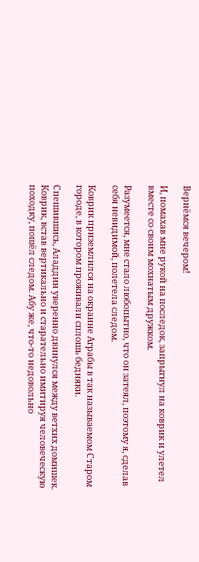Вернёмся вечером!

И, помахав мне рукой на последок, запрыгнул на коврик и улетел вместе со своим мохнатым дружком.

Разумеется, мне стало любопытно, что он затеял, поэтому я, сделав себя невидимой, полетела следом.

Коврик приземлился на окраине Аграбы в так называемом Старом городе, в котором проживали сплошь бедняки.

Спешившись, Аладдин уверенно двинулся между ветхих домишек. Коврик, встав вертикально и старательно имитируя человеческую походку, пошёл следом. Абу же, что-то недовольно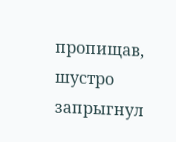пропищав, шустро запрыгнул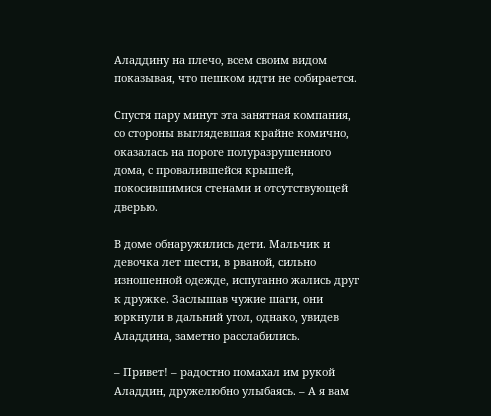Аладдину на плечо, всем своим видом показывая, что пешком идти не собирается.

Спустя пару минут эта занятная компания, со стороны выглядевшая крайне комично, оказалась на пороге полуразрушенного дома, с провалившейся крышей, покосившимися стенами и отсутствующей дверью.

В доме обнаружились дети. Мальчик и девочка лет шести, в рваной, сильно изношенной одежде, испуганно жались друг к дружке. Заслышав чужие шаги, они юркнули в дальний угол, однако, увидев Аладдина, заметно расслабились.

– Привет! – радостно помахал им рукой Аладдин, дружелюбно улыбаясь. – А я вам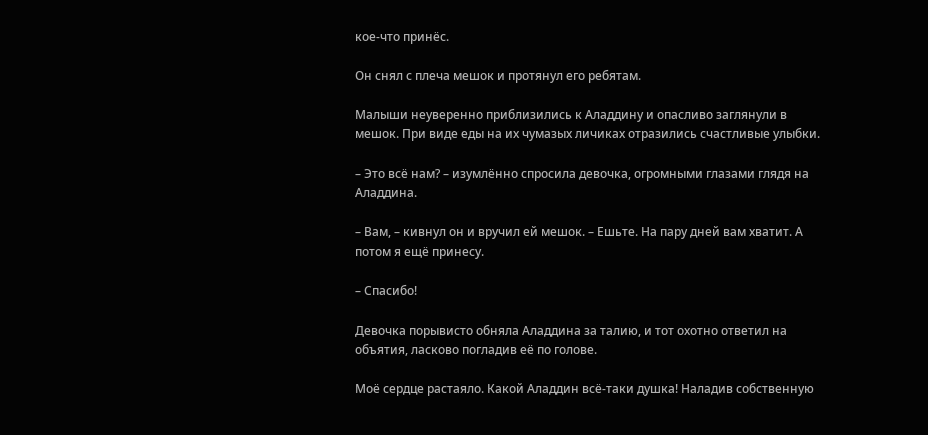кое-что принёс.

Он снял с плеча мешок и протянул его ребятам.

Малыши неуверенно приблизились к Аладдину и опасливо заглянули в мешок. При виде еды на их чумазых личиках отразились счастливые улыбки.

– Это всё нам? – изумлённо спросила девочка, огромными глазами глядя на Аладдина.

– Вам, – кивнул он и вручил ей мешок. – Ешьте. На пару дней вам хватит. А потом я ещё принесу.

– Спасибо!

Девочка порывисто обняла Аладдина за талию, и тот охотно ответил на объятия, ласково погладив её по голове.

Моё сердце растаяло. Какой Аладдин всё-таки душка! Наладив собственную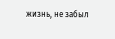жизнь, не забыл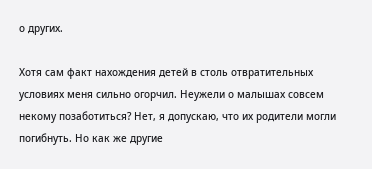о других.

Хотя сам факт нахождения детей в столь отвратительных условиях меня сильно огорчил. Неужели о малышах совсем некому позаботиться? Нет, я допускаю, что их родители могли погибнуть. Но как же другие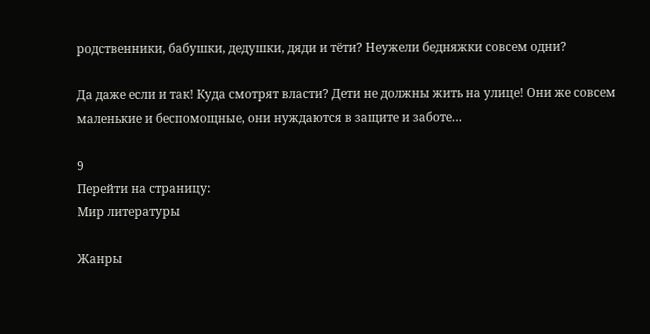родственники, бабушки, дедушки, дяди и тёти? Неужели бедняжки совсем одни?

Да даже если и так! Куда смотрят власти? Дети не должны жить на улице! Они же совсем маленькие и беспомощные, они нуждаются в защите и заботе…

9
Перейти на страницу:
Мир литературы

Жанры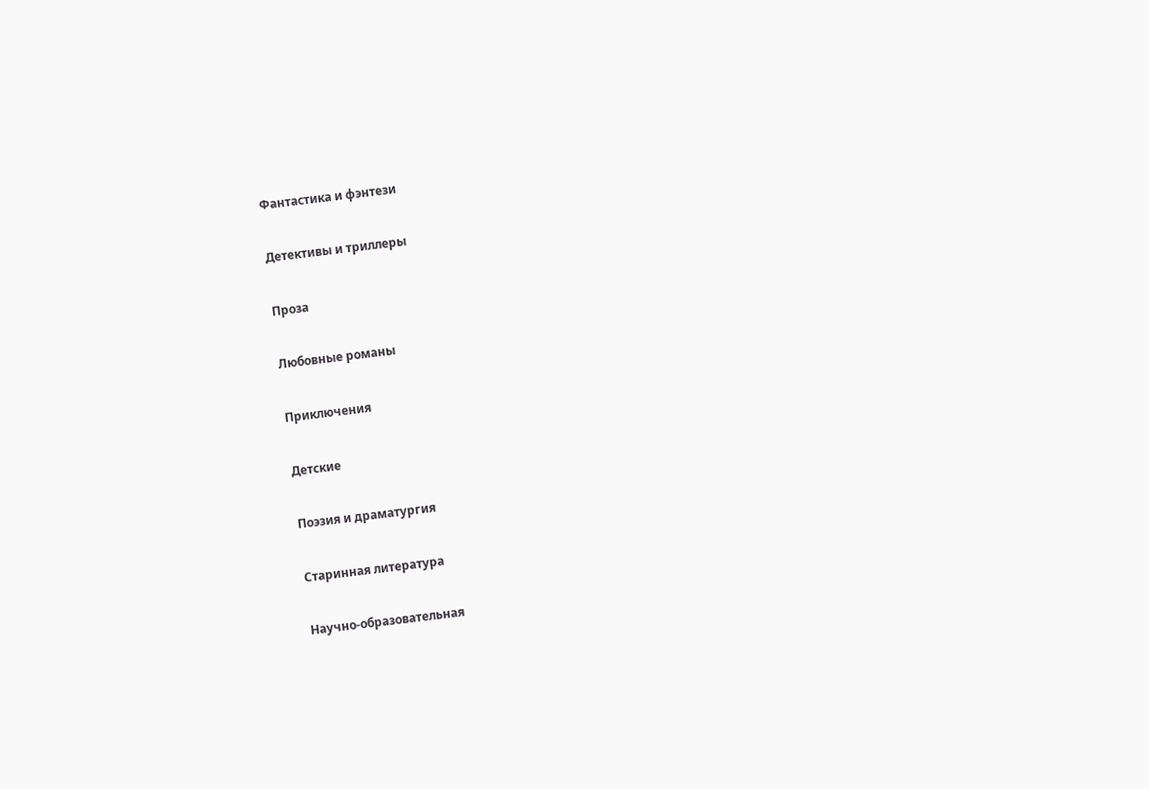Фантастика и фэнтези

Детективы и триллеры

Проза

Любовные романы

Приключения

Детские

Поэзия и драматургия

Старинная литература

Научно-образовательная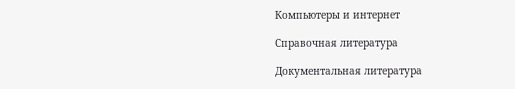Компьютеры и интернет

Справочная литература

Документальная литература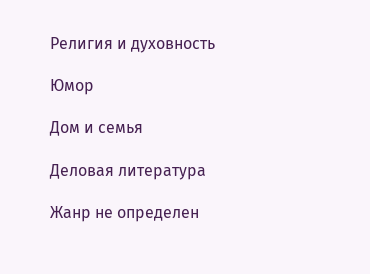Религия и духовность

Юмор

Дом и семья

Деловая литература

Жанр не определен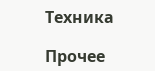Техника

Прочее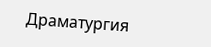Драматургия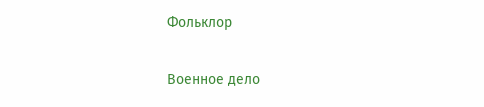Фольклор

Военное дело